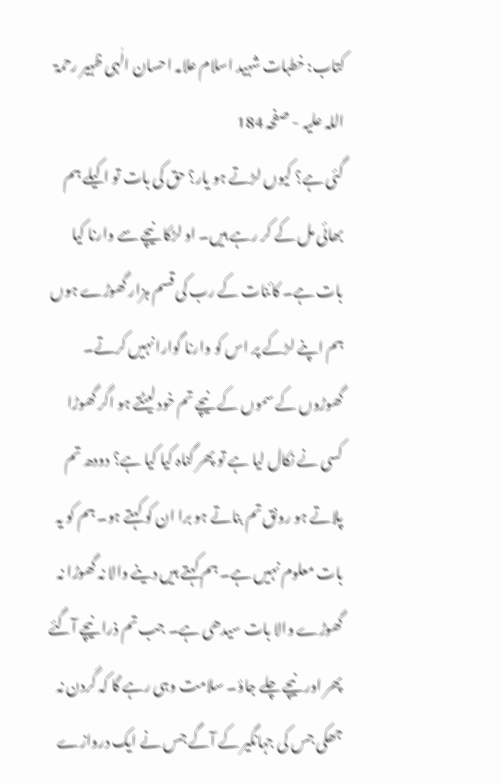کتاب: خطبات شہید اسلام علامہ احسان الٰہی ظہیر رحمۃ اللہ علیہ - صفحہ 184
گئی ہے؟ کیوں لڑتے ہو یار؟ حق کی بات تو اکیلے ہم بھائی مل کے کر رہے ہیں۔ او لڑکا نیچے سے وارنا کیا بات ہے۔ کائنات کے رب کی قسم ہزار گھوڑے ہوں ہم اپنے لڑکے پر اس کو وارنا گوارا نہیں کرتے۔ گھوڑوں کے سموں کے نیچے تم خود لیٹتے ہو اگر گھوڑا کسی نے نکال لیا ہے تو پھر گناہ کیا کیا ہے؟ دودھ تم پلاتے ہو رونق تم بناتے ہو برا ان کو کہتے ہو۔ ہم کو یہ بات معلوم نہیں ہے۔ ہم کہتے ہیں دینے والا نہ گھوڑا نہ گھوڑے والا بات سیدھی ہے۔ جب تم ذرا نیچے آگئے پھر اور نیچے چلے جاؤ۔ سلامت وہی رہے گا کہ گردن نہ جھکی جس کی جہانگیر کے آگے جس نے ایک دروازے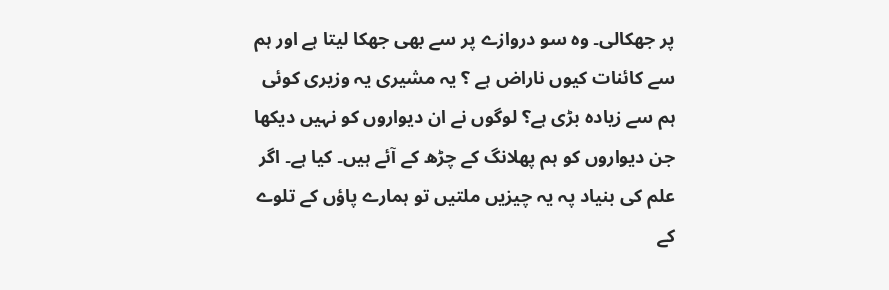پر جھکالی۔ وہ سو دروازے پر سے بھی جھکا لیتا ہے اور ہم سے کائنات کیوں ناراض ہے ؟ یہ مشیری یہ وزیری کوئی ہم سے زیادہ بڑی ہے؟ لوگوں نے ان دیواروں کو نہیں دیکھا جن دیواروں کو ہم پھلانگ کے چڑھ کے آئے ہیں۔ کیا ہے۔ اگر علم کی بنیاد پہ یہ چیزیں ملتیں تو ہمارے پاؤں کے تلوے کے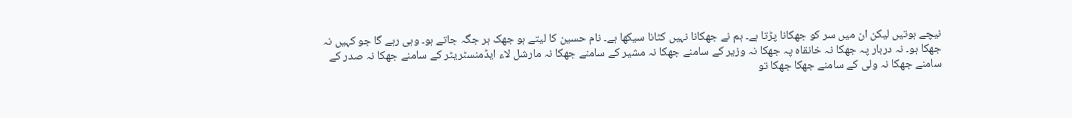نیچے ہوتیں لیکن ان میں سر کو جھکانا پڑتا ہے۔ ہم نے جھکانا نہیں کٹانا سیکھا ہے۔ نام حسین کا لیتے ہو جھک ہر جگہ جاتے ہو۔ وہی رہے گا جو کہیں نہ جھکا ہو۔ نہ دربار پہ جھکا نہ خانقاہ پہ جھکا نہ وزیر کے سامنے جھکا نہ مشیر کے سامنے جھکا نہ مارشل لاء ایڈمنسٹریٹر کے سامنے جھکا نہ صدر کے سامنے جھکا نہ ولی کے سامنے جھکا جھکا تو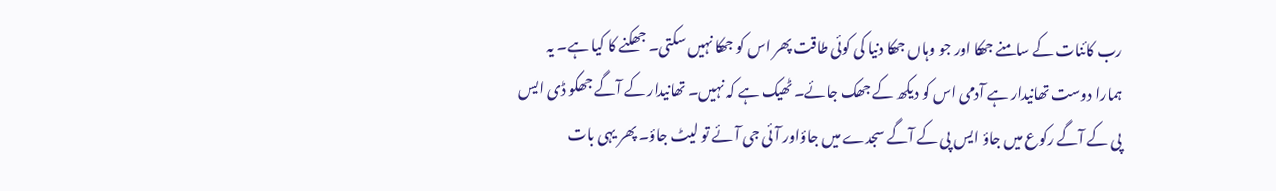رب کائنات کے سامنے جھکا اور جو وہاں جھکا دنیا کی کوئی طاقت پھر اس کو جھکا نہیں سکتی۔ جھکنے کا کیا ہے۔ یہ ہمارا دوست تھانیدار ہے آدمی اس کو دیکھ کے جھک جائے۔ ٹھیک ہے کہ نہیں۔ تھانیدار کے آگے جھکو ڈی ایس پی کے آگے رکوع میں جاؤ ایس پی کے آگے سجدے میں جاؤاور آئی جی آئے تو لیٹ جاؤ۔ پھر یہی بات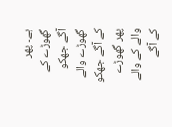ہے۔ پھر گھوڑے کے آگے جھکو گھوڑے والے کے آگے جھکو پھر گھوڑے والے کے والے کے آگے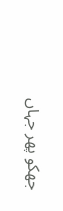جھکو پھر جہاں